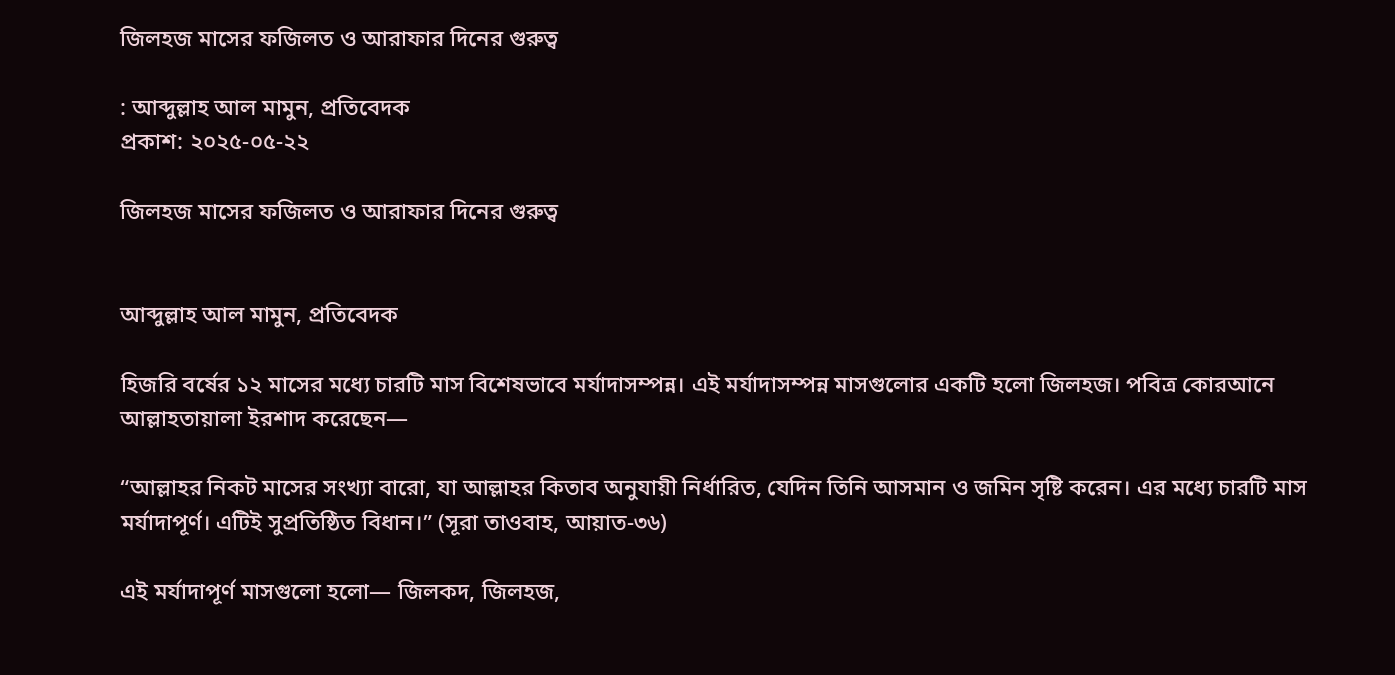জিলহজ মাসের ফজিলত ও আরাফার দিনের গুরুত্ব

: আব্দুল্লাহ আল মামুন, প্রতিবেদক
প্রকাশ: ২০২৫-০৫-২২

জিলহজ মাসের ফজিলত ও আরাফার দিনের গুরুত্ব


আব্দুল্লাহ আল মামুন, প্রতিবেদক

হিজরি বর্ষের ১২ মাসের মধ্যে চারটি মাস বিশেষভাবে মর্যাদাসম্পন্ন। এই মর্যাদাসম্পন্ন মাসগুলোর একটি হলো জিলহজ। পবিত্র কোরআনে আল্লাহতায়ালা ইরশাদ করেছেন—

“আল্লাহর নিকট মাসের সংখ্যা বারো, যা আল্লাহর কিতাব অনুযায়ী নির্ধারিত, যেদিন তিনি আসমান ও জমিন সৃষ্টি করেন। এর মধ্যে চারটি মাস মর্যাদাপূর্ণ। এটিই সুপ্রতিষ্ঠিত বিধান।” (সূরা তাওবাহ, আয়াত-৩৬)

এই মর্যাদাপূর্ণ মাসগুলো হলো— জিলকদ, জিলহজ,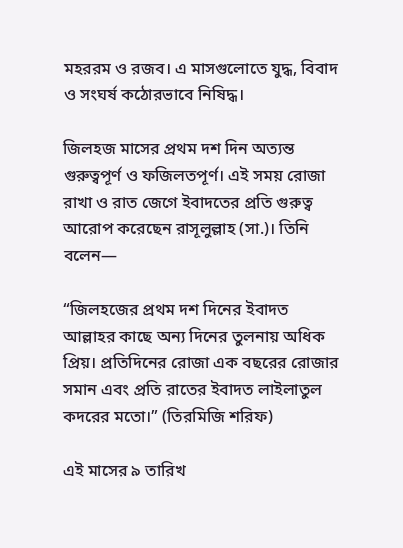মহররম ও রজব। এ মাসগুলোতে যুদ্ধ, বিবাদ ও সংঘর্ষ কঠোরভাবে নিষিদ্ধ।

জিলহজ মাসের প্রথম দশ দিন অত্যন্ত গুরুত্বপূর্ণ ও ফজিলতপূর্ণ। এই সময় রোজা রাখা ও রাত জেগে ইবাদতের প্রতি গুরুত্ব আরোপ করেছেন রাসূলুল্লাহ (সা.)। তিনি বলেন—

“জিলহজের প্রথম দশ দিনের ইবাদত আল্লাহর কাছে অন্য দিনের তুলনায় অধিক প্রিয়। প্রতিদিনের রোজা এক বছরের রোজার সমান এবং প্রতি রাতের ইবাদত লাইলাতুল কদরের মতো।” (তিরমিজি শরিফ)

এই মাসের ৯ তারিখ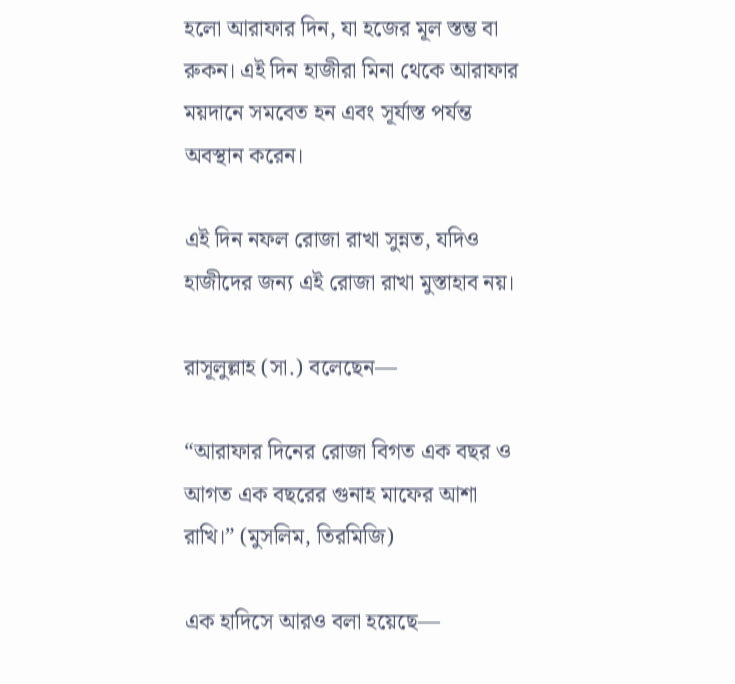হলো আরাফার দিন, যা হজের মূল স্তম্ভ বা রুকন। এই দিন হাজীরা মিনা থেকে আরাফার ময়দানে সমবেত হন এবং সূর্যাস্ত পর্যন্ত অবস্থান করেন।

এই দিন নফল রোজা রাখা সুন্নত, যদিও হাজীদের জন্য এই রোজা রাখা মুস্তাহাব নয়।

রাসূলুল্লাহ (সা.) বলেছেন—

“আরাফার দিনের রোজা বিগত এক বছর ও আগত এক বছরের গুনাহ মাফের আশা রাখি।” (মুসলিম, তিরমিজি)

এক হাদিসে আরও বলা হয়েছে—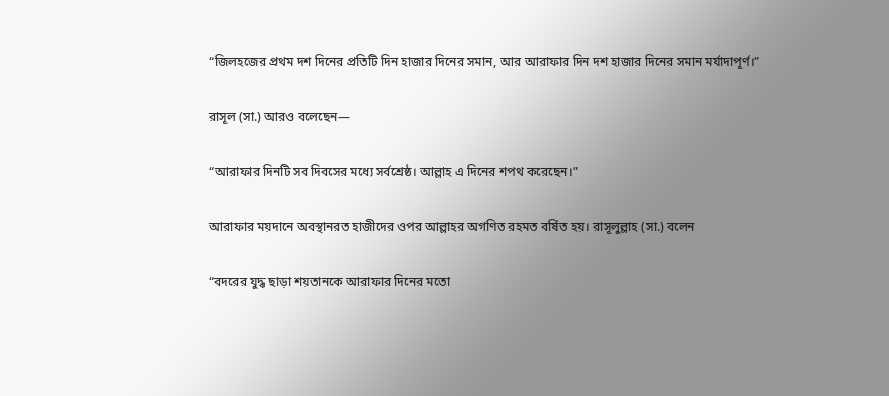“জিলহজের প্রথম দশ দিনের প্রতিটি দিন হাজার দিনের সমান, আর আরাফার দিন দশ হাজার দিনের সমান মর্যাদাপূর্ণ।”

রাসূল (সা.) আরও বলেছেন—

“আরাফার দিনটি সব দিবসের মধ্যে সর্বশ্রেষ্ঠ। আল্লাহ এ দিনের শপথ করেছেন।”

আরাফার ময়দানে অবস্থানরত হাজীদের ওপর আল্লাহর অগণিত রহমত বর্ষিত হয়। রাসূলুল্লাহ (সা.) বলেন

“বদরের যুদ্ধ ছাড়া শয়তানকে আরাফার দিনের মতো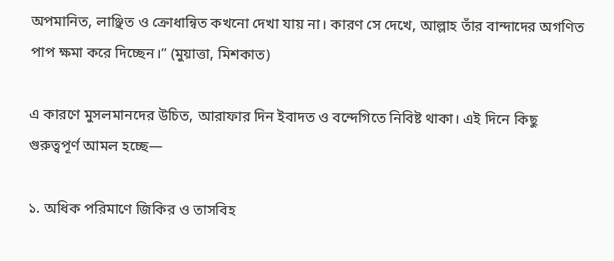অপমানিত, লাঞ্ছিত ও ক্রোধান্বিত কখনো দেখা যায় না। কারণ সে দেখে, আল্লাহ তাঁর বান্দাদের অগণিত পাপ ক্ষমা করে দিচ্ছেন।” (মুয়াত্তা, মিশকাত)

এ কারণে মুসলমানদের উচিত, আরাফার দিন ইবাদত ও বন্দেগিতে নিবিষ্ট থাকা। এই দিনে কিছু গুরুত্বপূর্ণ আমল হচ্ছে—

১. অধিক পরিমাণে জিকির ও তাসবিহ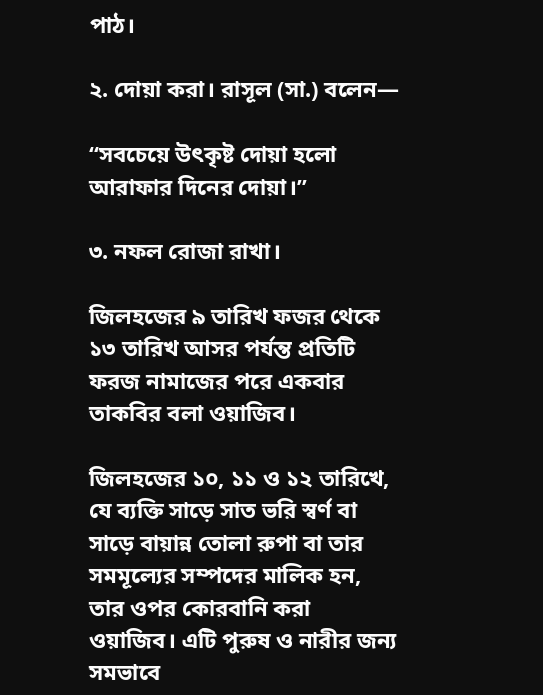পাঠ।

২. দোয়া করা। রাসূল (সা.) বলেন—

“সবচেয়ে উৎকৃষ্ট দোয়া হলো আরাফার দিনের দোয়া।”

৩. নফল রোজা রাখা।

জিলহজের ৯ তারিখ ফজর থেকে ১৩ তারিখ আসর পর্যন্ত প্রতিটি ফরজ নামাজের পরে একবার তাকবির বলা ওয়াজিব।

জিলহজের ১০, ১১ ও ১২ তারিখে, যে ব্যক্তি সাড়ে সাত ভরি স্বর্ণ বা সাড়ে বায়ান্ন তোলা রুপা বা তার সমমূল্যের সম্পদের মালিক হন, তার ওপর কোরবানি করা ওয়াজিব। এটি পুরুষ ও নারীর জন্য সমভাবে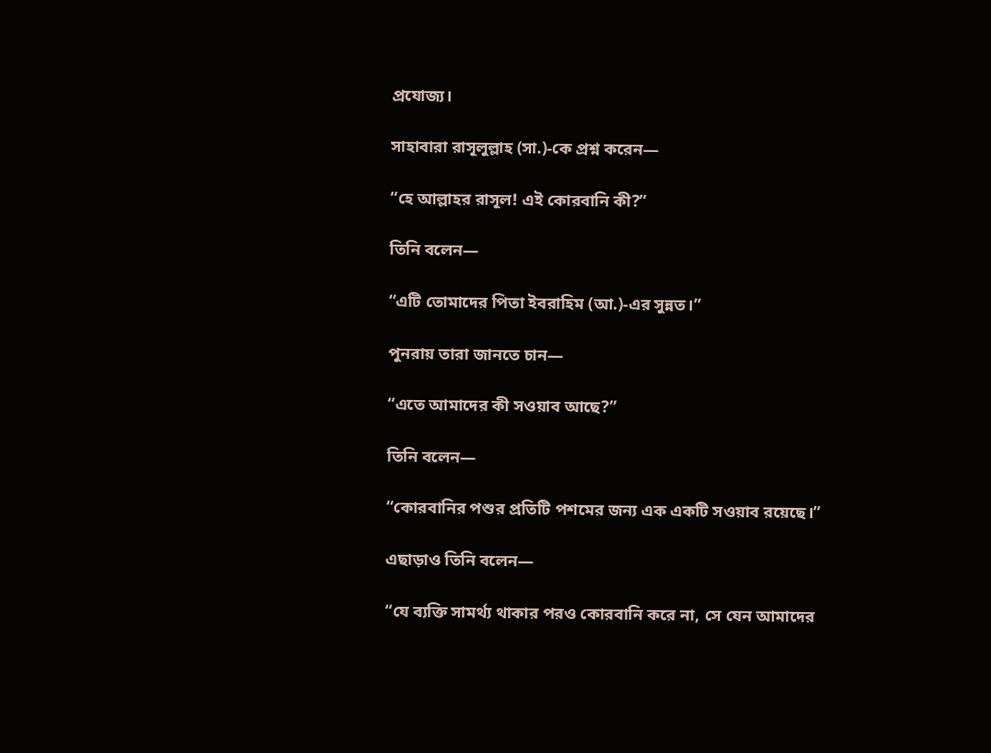প্রযোজ্য।

সাহাবারা রাসূলুল্লাহ (সা.)-কে প্রশ্ন করেন—

“হে আল্লাহর রাসূল! এই কোরবানি কী?”

তিনি বলেন—

“এটি তোমাদের পিতা ইবরাহিম (আ.)-এর সুন্নত।”

পুনরায় তারা জানতে চান—

“এতে আমাদের কী সওয়াব আছে?”

তিনি বলেন—

“কোরবানির পশুর প্রতিটি পশমের জন্য এক একটি সওয়াব রয়েছে।”

এছাড়াও তিনি বলেন—

“যে ব্যক্তি সামর্থ্য থাকার পরও কোরবানি করে না, সে যেন আমাদের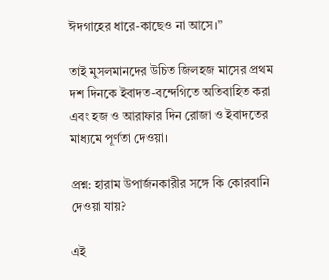ঈদগাহের ধারে-কাছেও না আসে।”

তাই মুসলমানদের উচিত জিলহজ মাসের প্রথম দশ দিনকে ইবাদত-বন্দেগিতে অতিবাহিত করা এবং হজ ও আরাফার দিন রোজা ও ইবাদতের মাধ্যমে পূর্ণতা দেওয়া।

প্রশ্ন: হারাম উপার্জনকারীর সঙ্গে কি কোরবানি দেওয়া যায়?

এই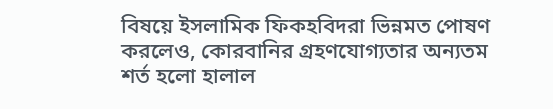বিষয়ে ইসলামিক ফিকহবিদরা ভিন্নমত পোষণ করলেও, কোরবানির গ্রহণযোগ্যতার অন্যতম শর্ত হলো হালাল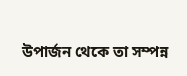উপার্জন থেকে তা সম্পন্ন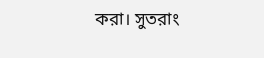করা। সুতরাং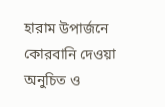হারাম উপার্জনে কোরবানি দেওয়া অনুচিত ও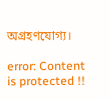অগ্রহণযোগ্য।

error: Content is protected !!